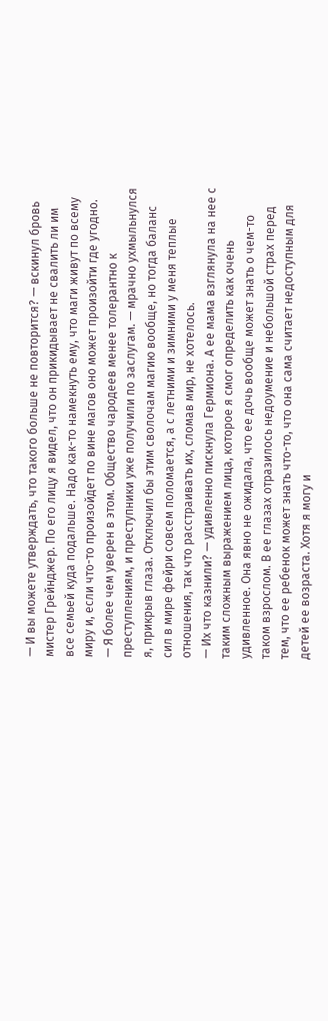— И вы можете утверждать, что такого больше не повторится? — вскинул бровь мистер Грейнджер. По его лицу я видел, что он прикидывает не свалить ли им все семьей куда подальше. Надо как-то намекнуть ему, что маги живут по всему миру и, если что-то произойдет по вине магов оно может произойти где угодно.
— Я более чем уверен в этом. Общество чародеев менее толерантно к преступлениям, и преступники уже получили по заслугам. — мрачно ухмыльнулся я, прикрыв глаза. Отключил бы этим сволочам магию вообще, но тогда баланс сил в мире фейри совсем поломается, а с летними и зимними у меня теплые отношения, так что расстраивать их, сломав мир, не хотелось.
— Их что казнили? — удивленно пискнула Гермиона. А ее мама взглянула на нее с таким сложным выражением лица, которое я смог определить как очень удивленное. Она явно не ожидала, что ее дочь вообще может знать о чем-то таком взрослом. В ее глазах отразилось недоумение и небольшой страх перед тем, что ее ребенок может знать что-то, что она сама считает недоступным для детей ее возраста. Хотя я могу и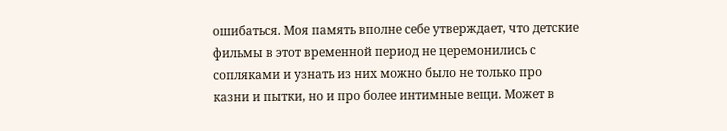ошибаться. Моя память вполне себе утверждает, что детские фильмы в этот временной период не церемонились с сопляками и узнать из них можно было не только про казни и пытки, но и про более интимные вещи. Может в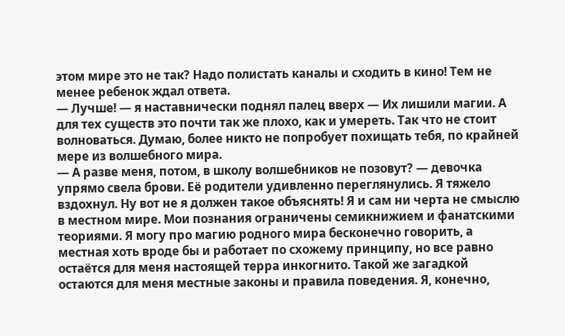этом мире это не так? Надо полистать каналы и сходить в кино! Тем не менее ребенок ждал ответа.
— Лучше! — я наставнически поднял палец вверх — Их лишили магии. А для тех существ это почти так же плохо, как и умереть. Так что не стоит волноваться. Думаю, более никто не попробует похищать тебя, по крайней мере из волшебного мира.
— А разве меня, потом, в школу волшебников не позовут? — девочка упрямо свела брови. Её родители удивленно переглянулись. Я тяжело вздохнул. Ну вот не я должен такое объяснять! Я и сам ни черта не смыслю в местном мире. Мои познания ограничены семикнижием и фанатскими теориями. Я могу про магию родного мира бесконечно говорить, а местная хоть вроде бы и работает по схожему принципу, но все равно остаётся для меня настоящей терра инкогнито. Такой же загадкой остаются для меня местные законы и правила поведения. Я, конечно,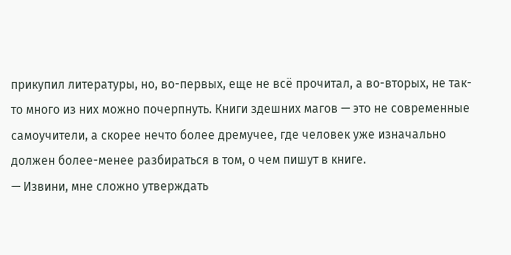прикупил литературы, но, во-первых, еще не всё прочитал, а во-вторых, не так-то много из них можно почерпнуть. Книги здешних магов — это не современные самоучители, а скорее нечто более дремучее, где человек уже изначально должен более-менее разбираться в том, о чем пишут в книге.
— Извини, мне сложно утверждать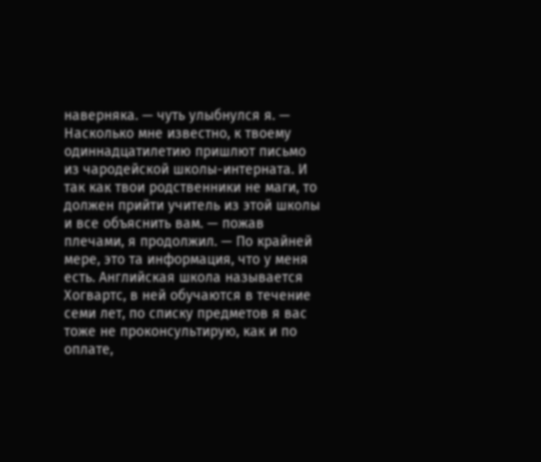наверняка. — чуть улыбнулся я. — Насколько мне известно, к твоему одиннадцатилетию пришлют письмо из чародейской школы-интерната. И так как твои родственники не маги, то должен прийти учитель из этой школы и все объяснить вам. — пожав плечами, я продолжил. — По крайней мере, это та информация, что у меня есть. Английская школа называется Хогвартс, в ней обучаются в течение семи лет, по списку предметов я вас тоже не проконсультирую, как и по оплате,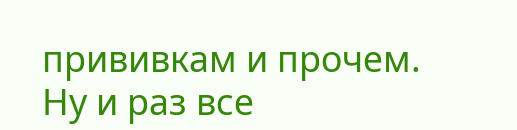прививкам и прочем. Ну и раз все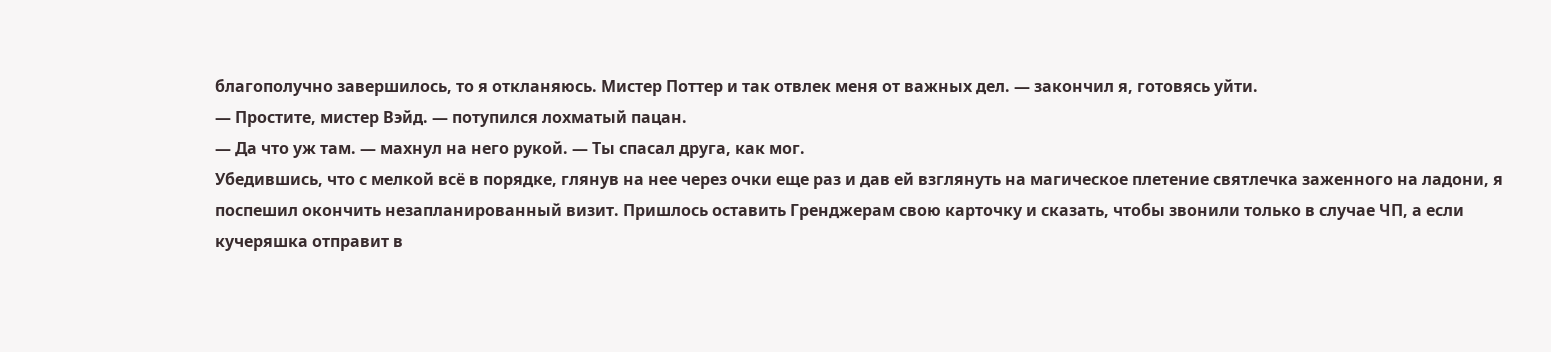благополучно завершилось, то я откланяюсь. Мистер Поттер и так отвлек меня от важных дел. — закончил я, готовясь уйти.
— Простите, мистер Вэйд. — потупился лохматый пацан.
— Да что уж там. — махнул на него рукой. — Ты спасал друга, как мог.
Убедившись, что с мелкой всё в порядке, глянув на нее через очки еще раз и дав ей взглянуть на магическое плетение святлечка заженного на ладони, я поспешил окончить незапланированный визит. Пришлось оставить Гренджерам свою карточку и сказать, чтобы звонили только в случае ЧП, а если кучеряшка отправит в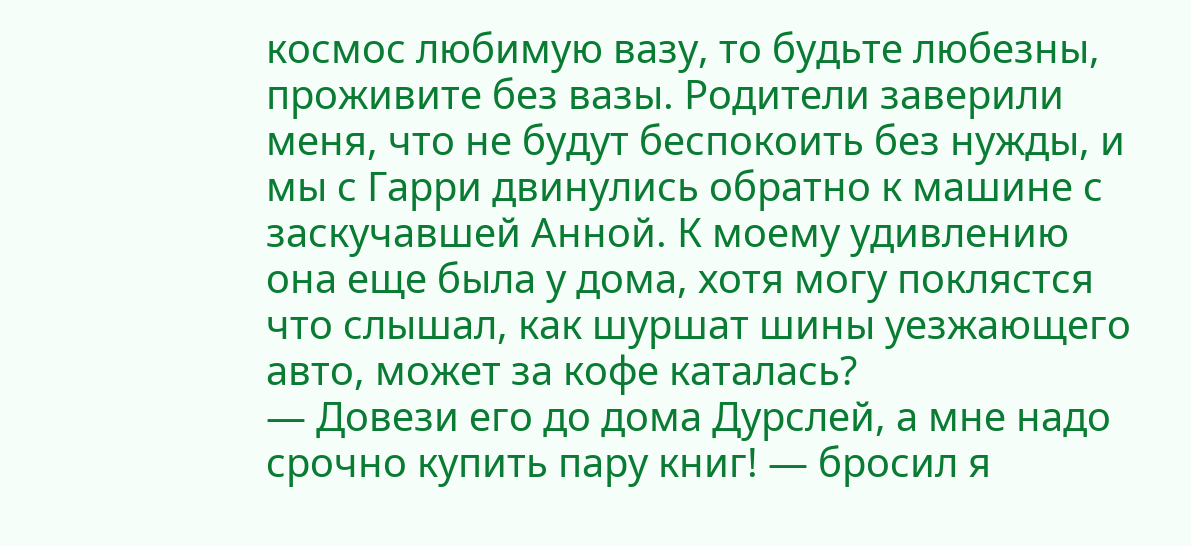космос любимую вазу, то будьте любезны, проживите без вазы. Родители заверили меня, что не будут беспокоить без нужды, и мы с Гарри двинулись обратно к машине с заскучавшей Анной. К моему удивлению она еще была у дома, хотя могу поклястся что слышал, как шуршат шины уезжающего авто, может за кофе каталась?
— Довези его до дома Дурслей, а мне надо срочно купить пару книг! — бросил я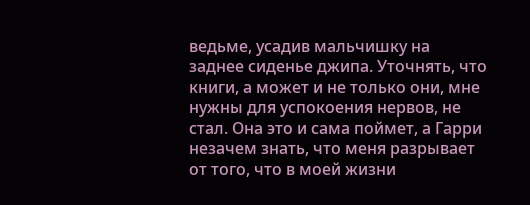ведьме, усадив мальчишку на заднее сиденье джипа. Уточнять, что книги, а может и не только они, мне нужны для успокоения нервов, не стал. Она это и сама поймет, а Гарри незачем знать, что меня разрывает от того, что в моей жизни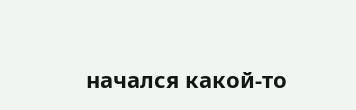начался какой-то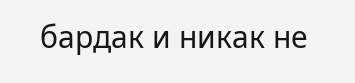бардак и никак не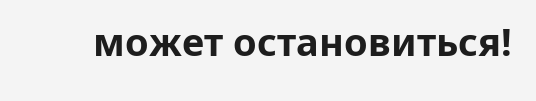может остановиться!